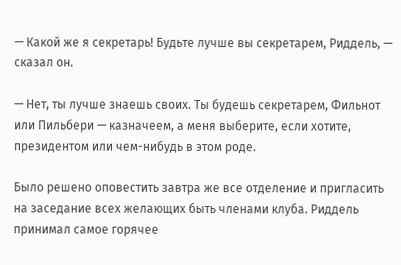— Какой же я секретарь! Будьте лучше вы секретарем, Риддель, — сказал он.

— Нет, ты лучше знаешь своих. Ты будешь секретарем, Фильнот или Пильбери — казначеем, а меня выберите, если хотите, президентом или чем-нибудь в этом роде.

Было решено оповестить завтра же все отделение и пригласить на заседание всех желающих быть членами клуба. Риддель принимал самое горячее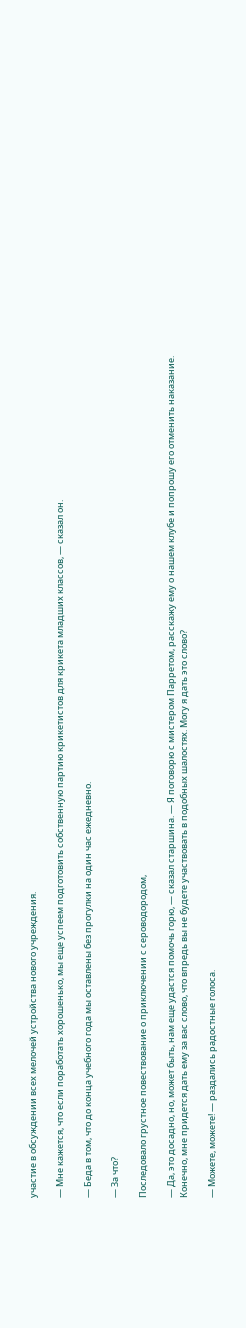участие в обсуждении всех мелочей устройства нового учреждения.

— Мне кажется, что если поработать хорошенько, мы еще успеем подготовить собственную партию крикетистов для крикета младших классов, — сказал он.

— Беда в том, что до конца учебного года мы оставлены без прогулки на один час ежедневно.

— За что?

Последовало грустное повествование о приключении с сероводородом,

— Да, это досадно, но, может быть, нам еще удастся помочь горю, — сказал старшина. — Я поговорю с мистером Парретом, расскажу ему о нашем клубе и попрошу его отменить наказание. Конечно, мне придется дать ему за вас слово, что впредь вы не будете участвовать в подобных шалостях. Могу я дать это слово?

— Можете, можете! — раздались радостные голоса.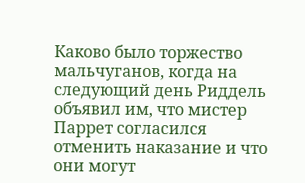Каково было торжество мальчуганов, когда на следующий день Риддель объявил им, что мистер Паррет согласился отменить наказание и что они могут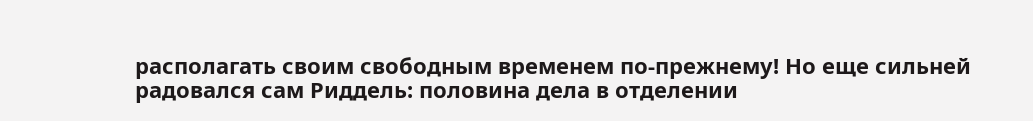располагать своим свободным временем по-прежнему! Но еще сильней радовался сам Риддель: половина дела в отделении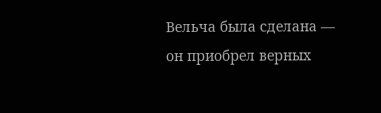Вельча была сделана — он приобрел верных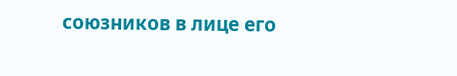союзников в лице его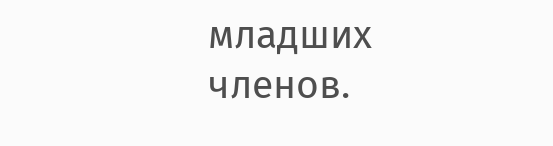младших членов.